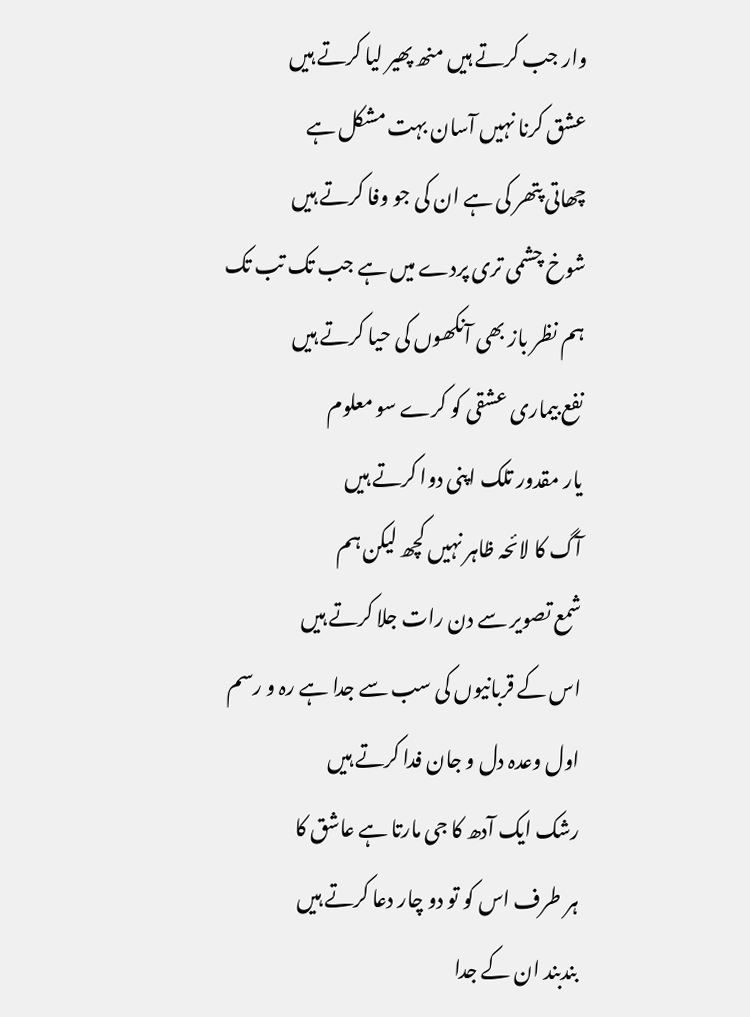وار جب کرتے ہیں منھ پھیر لیا کرتے ہیں
عشق کرنا نہیں آسان بہت مشکل ہے
چھاتی پتھر کی ہے ان کی جو وفا کرتے ہیں
شوخ چشمی تری پردے میں ہے جب تک تب تک
ہم نظر باز بھی آنکھوں کی حیا کرتے ہیں
نفع بیماری عشقی کو کرے سو معلوم
یار مقدور تلک اپنی دوا کرتے ہیں
آگ کا لائحہ ظاہر نہیں کچھ لیکن ہم
شمع تصویر سے دن رات جلا کرتے ہیں
اس کے قربانیوں کی سب سے جدا ہے رہ و رسم
اول وعدہ دل و جان فدا کرتے ہیں
رشک ایک آدھ کا جی مارتا ہے عاشق کا
ہر طرف اس کو تو دو چار دعا کرتے ہیں
بندبند ان کے جدا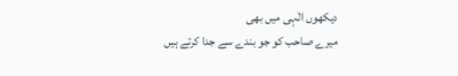دیکھوں الٰہی میں بھی
میرے صاحب کو جو بندے سے جدا کرتے ہیں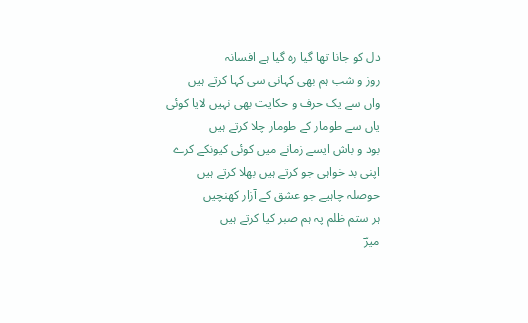دل کو جانا تھا گیا رہ گیا ہے افسانہ
روز و شب ہم بھی کہانی سی کہا کرتے ہیں
واں سے یک حرف و حکایت بھی نہیں لایا کوئی
یاں سے طومار کے طومار چلا کرتے ہیں
بود و باش ایسے زمانے میں کوئی کیونکے کرے
اپنی بد خواہی جو کرتے ہیں بھلا کرتے ہیں
حوصلہ چاہیے جو عشق کے آزار کھنچیں
ہر ستم ظلم پہ ہم صبر کیا کرتے ہیں
میرؔ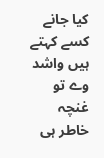کیا جانے کسے کہتے ہیں واشد وے تو
غنچہ خاطر ہی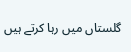گلستاں میں رہا کرتے ہیں